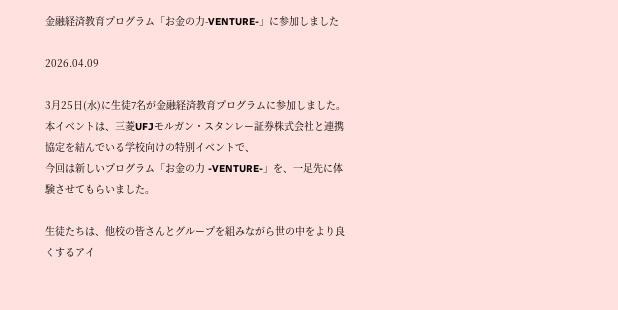金融経済教育プログラム「お金の力-VENTURE-」に参加しました

2026.04.09

3月25日(水)に生徒7名が金融経済教育プログラムに参加しました。
本イベントは、三菱UFJモルガン・スタンレー証券株式会社と連携協定を結んでいる学校向けの特別イベントで、
今回は新しいプログラム「お金の力 -VENTURE-」を、一足先に体験させてもらいました。

生徒たちは、他校の皆さんとグループを組みながら世の中をより良くするアイ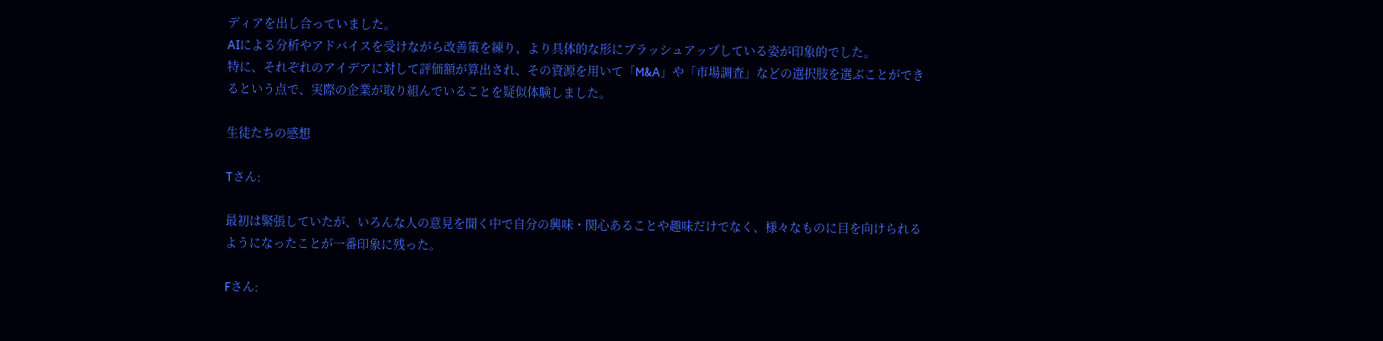ディアを出し合っていました。
AIによる分析やアドバイスを受けながら改善策を練り、より具体的な形にブラッシュアップしている姿が印象的でした。
特に、それぞれのアイデアに対して評価額が算出され、その資源を用いて「M&A」や「市場調査」などの選択肢を選ぶことができるという点で、実際の企業が取り組んでいることを疑似体験しました。

生徒たちの感想

Tさん:

最初は緊張していたが、いろんな人の意見を聞く中で自分の興味・関心あることや趣味だけでなく、様々なものに目を向けられるようになったことが一番印象に残った。

Fさん: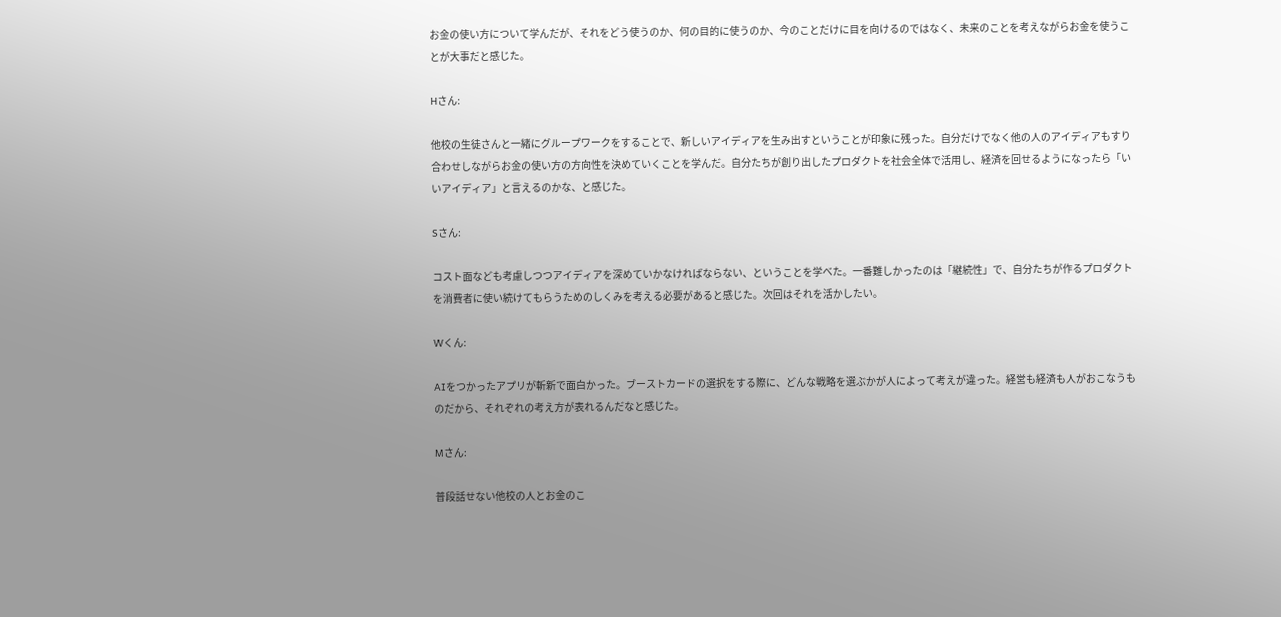お金の使い方について学んだが、それをどう使うのか、何の目的に使うのか、今のことだけに目を向けるのではなく、未来のことを考えながらお金を使うことが大事だと感じた。

Hさん:

他校の生徒さんと一緒にグループワークをすることで、新しいアイディアを生み出すということが印象に残った。自分だけでなく他の人のアイディアもすり合わせしながらお金の使い方の方向性を決めていくことを学んだ。自分たちが創り出したプロダクトを社会全体で活用し、経済を回せるようになったら「いいアイディア」と言えるのかな、と感じた。

Sさん:

コスト面なども考慮しつつアイディアを深めていかなければならない、ということを学べた。一番難しかったのは「継続性」で、自分たちが作るプロダクトを消費者に使い続けてもらうためのしくみを考える必要があると感じた。次回はそれを活かしたい。

Wくん:

AIをつかったアプリが斬新で面白かった。ブーストカードの選択をする際に、どんな戦略を選ぶかが人によって考えが違った。経営も経済も人がおこなうものだから、それぞれの考え方が表れるんだなと感じた。

Mさん:

普段話せない他校の人とお金のこ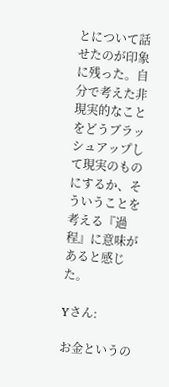とについて話せたのが印象に残った。自分で考えた非現実的なことをどうブラッシュアップして現実のものにするか、そういうことを考える『過程』に意味があると感じた。

Yさん:

お金というの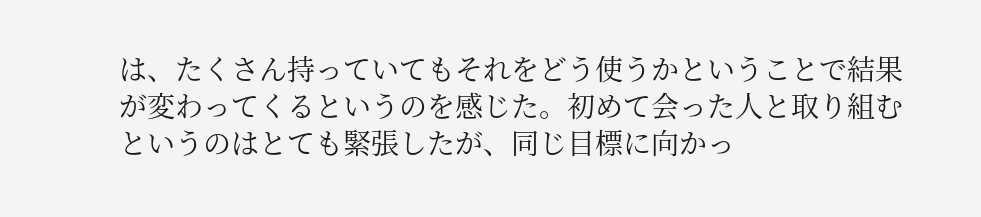は、たくさん持っていてもそれをどう使うかということで結果が変わってくるというのを感じた。初めて会った人と取り組むというのはとても緊張したが、同じ目標に向かっ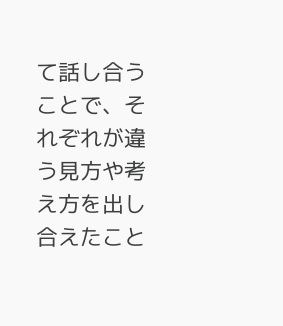て話し合うことで、それぞれが違う見方や考え方を出し合えたこと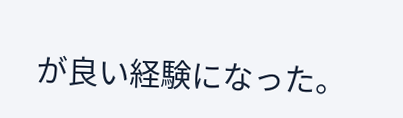が良い経験になった。